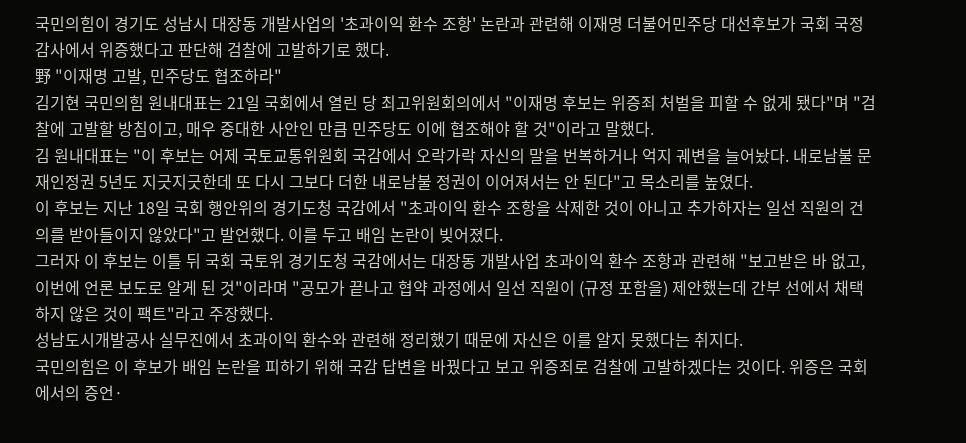국민의힘이 경기도 성남시 대장동 개발사업의 '초과이익 환수 조항' 논란과 관련해 이재명 더불어민주당 대선후보가 국회 국정감사에서 위증했다고 판단해 검찰에 고발하기로 했다.
野 "이재명 고발, 민주당도 협조하라"
김기현 국민의힘 원내대표는 21일 국회에서 열린 당 최고위원회의에서 "이재명 후보는 위증죄 처벌을 피할 수 없게 됐다"며 "검찰에 고발할 방침이고, 매우 중대한 사안인 만큼 민주당도 이에 협조해야 할 것"이라고 말했다.
김 원내대표는 "이 후보는 어제 국토교통위원회 국감에서 오락가락 자신의 말을 번복하거나 억지 궤변을 늘어놨다. 내로남불 문재인정권 5년도 지긋지긋한데 또 다시 그보다 더한 내로남불 정권이 이어져서는 안 된다"고 목소리를 높였다.
이 후보는 지난 18일 국회 행안위의 경기도청 국감에서 "초과이익 환수 조항을 삭제한 것이 아니고 추가하자는 일선 직원의 건의를 받아들이지 않았다"고 발언했다. 이를 두고 배임 논란이 빚어졌다.
그러자 이 후보는 이틀 뒤 국회 국토위 경기도청 국감에서는 대장동 개발사업 초과이익 환수 조항과 관련해 "보고받은 바 없고, 이번에 언론 보도로 알게 된 것"이라며 "공모가 끝나고 협약 과정에서 일선 직원이 (규정 포함을) 제안했는데 간부 선에서 채택하지 않은 것이 팩트"라고 주장했다.
성남도시개발공사 실무진에서 초과이익 환수와 관련해 정리했기 때문에 자신은 이를 알지 못했다는 취지다.
국민의힘은 이 후보가 배임 논란을 피하기 위해 국감 답변을 바꿨다고 보고 위증죄로 검찰에 고발하겠다는 것이다. 위증은 국회에서의 증언·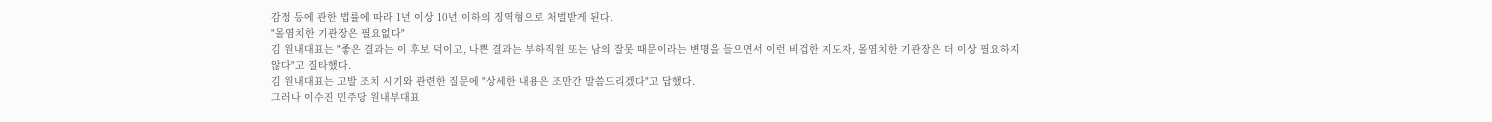감정 등에 관한 법률에 따라 1년 이상 10년 이하의 징역형으로 처벌받게 된다.
"몰염치한 기관장은 필요없다"
김 원내대표는 "좋은 결과는 이 후보 덕이고, 나쁜 결과는 부하직원 또는 남의 잘못 때문이라는 변명을 들으면서 이런 비겁한 지도자, 몰염치한 기관장은 더 이상 필요하지 않다"고 질타했다.
김 원내대표는 고발 조치 시기와 관련한 질문에 "상세한 내용은 조만간 말씀드리겠다"고 답했다.
그러나 이수진 민주당 원내부대표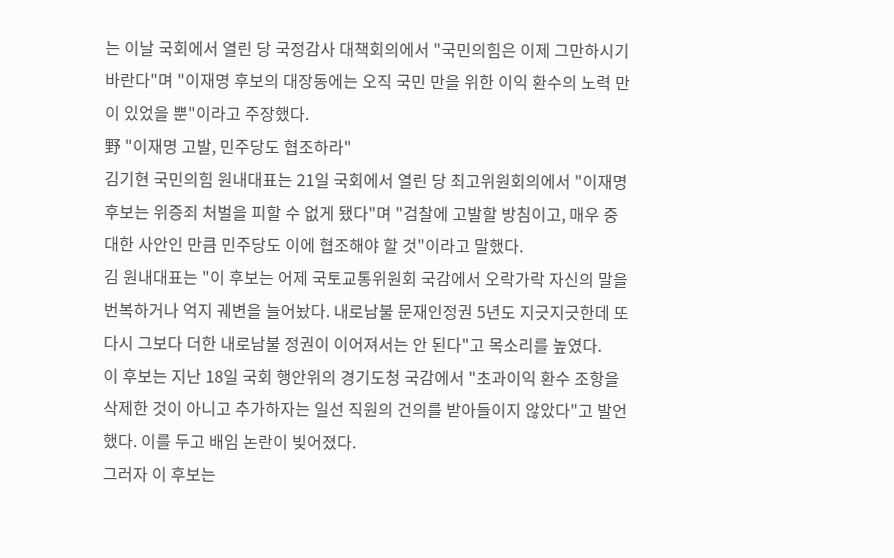는 이날 국회에서 열린 당 국정감사 대책회의에서 "국민의힘은 이제 그만하시기 바란다"며 "이재명 후보의 대장동에는 오직 국민 만을 위한 이익 환수의 노력 만이 있었을 뿐"이라고 주장했다.
野 "이재명 고발, 민주당도 협조하라"
김기현 국민의힘 원내대표는 21일 국회에서 열린 당 최고위원회의에서 "이재명 후보는 위증죄 처벌을 피할 수 없게 됐다"며 "검찰에 고발할 방침이고, 매우 중대한 사안인 만큼 민주당도 이에 협조해야 할 것"이라고 말했다.
김 원내대표는 "이 후보는 어제 국토교통위원회 국감에서 오락가락 자신의 말을 번복하거나 억지 궤변을 늘어놨다. 내로남불 문재인정권 5년도 지긋지긋한데 또 다시 그보다 더한 내로남불 정권이 이어져서는 안 된다"고 목소리를 높였다.
이 후보는 지난 18일 국회 행안위의 경기도청 국감에서 "초과이익 환수 조항을 삭제한 것이 아니고 추가하자는 일선 직원의 건의를 받아들이지 않았다"고 발언했다. 이를 두고 배임 논란이 빚어졌다.
그러자 이 후보는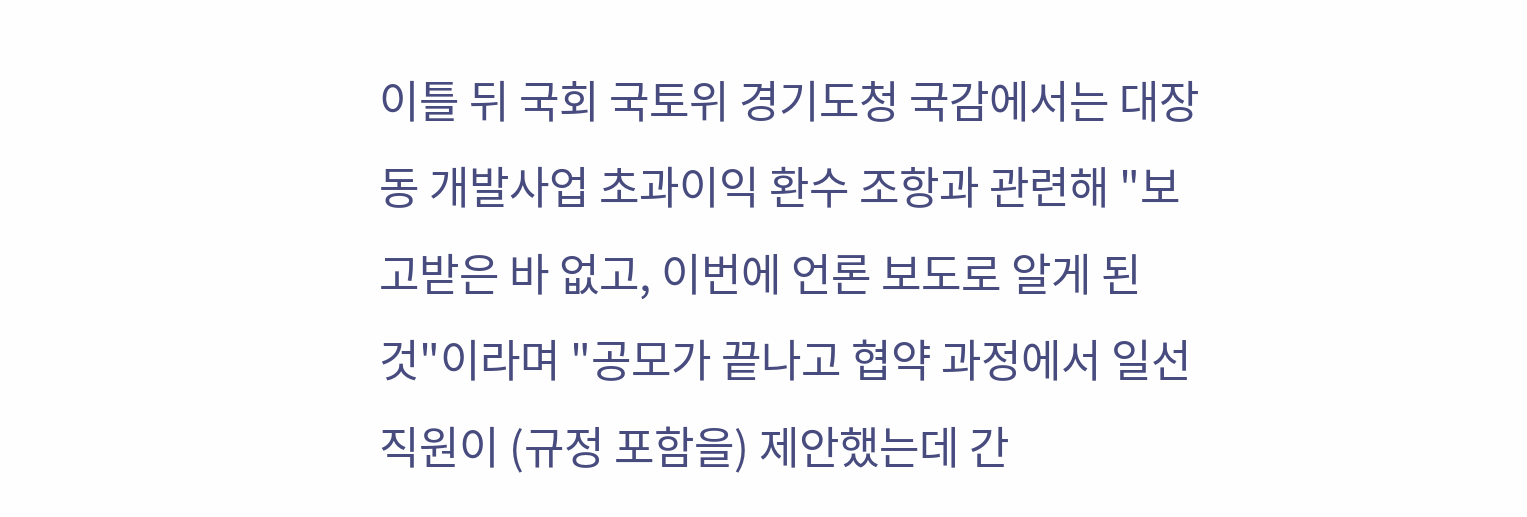이틀 뒤 국회 국토위 경기도청 국감에서는 대장동 개발사업 초과이익 환수 조항과 관련해 "보고받은 바 없고, 이번에 언론 보도로 알게 된 것"이라며 "공모가 끝나고 협약 과정에서 일선 직원이 (규정 포함을) 제안했는데 간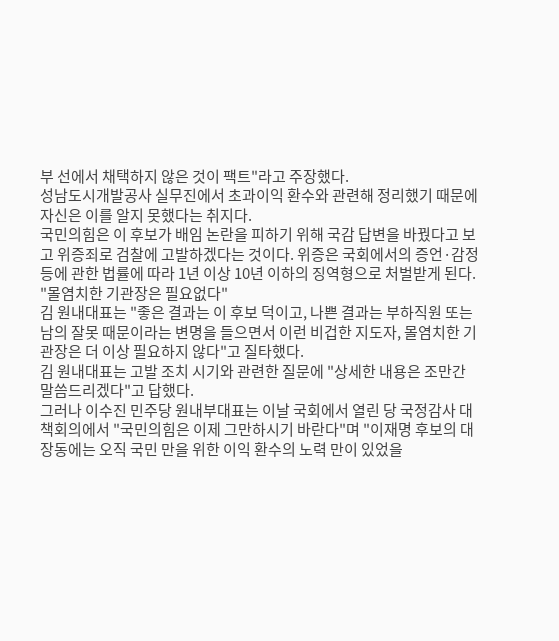부 선에서 채택하지 않은 것이 팩트"라고 주장했다.
성남도시개발공사 실무진에서 초과이익 환수와 관련해 정리했기 때문에 자신은 이를 알지 못했다는 취지다.
국민의힘은 이 후보가 배임 논란을 피하기 위해 국감 답변을 바꿨다고 보고 위증죄로 검찰에 고발하겠다는 것이다. 위증은 국회에서의 증언·감정 등에 관한 법률에 따라 1년 이상 10년 이하의 징역형으로 처벌받게 된다.
"몰염치한 기관장은 필요없다"
김 원내대표는 "좋은 결과는 이 후보 덕이고, 나쁜 결과는 부하직원 또는 남의 잘못 때문이라는 변명을 들으면서 이런 비겁한 지도자, 몰염치한 기관장은 더 이상 필요하지 않다"고 질타했다.
김 원내대표는 고발 조치 시기와 관련한 질문에 "상세한 내용은 조만간 말씀드리겠다"고 답했다.
그러나 이수진 민주당 원내부대표는 이날 국회에서 열린 당 국정감사 대책회의에서 "국민의힘은 이제 그만하시기 바란다"며 "이재명 후보의 대장동에는 오직 국민 만을 위한 이익 환수의 노력 만이 있었을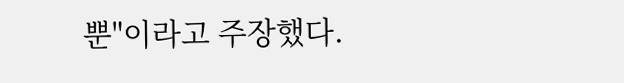뿐"이라고 주장했다.